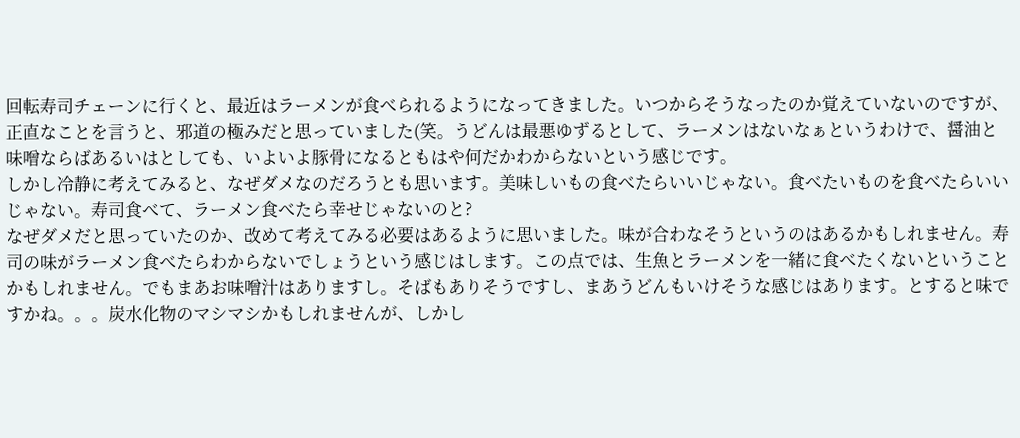回転寿司チェーンに行くと、最近はラーメンが食べられるようになってきました。いつからそうなったのか覚えていないのですが、正直なことを言うと、邪道の極みだと思っていました(笑。うどんは最悪ゆずるとして、ラーメンはないなぁというわけで、醤油と味噌ならばあるいはとしても、いよいよ豚骨になるともはや何だかわからないという感じです。
しかし冷静に考えてみると、なぜダメなのだろうとも思います。美味しいもの食べたらいいじゃない。食べたいものを食べたらいいじゃない。寿司食べて、ラーメン食べたら幸せじゃないのと?
なぜダメだと思っていたのか、改めて考えてみる必要はあるように思いました。味が合わなそうというのはあるかもしれません。寿司の味がラーメン食べたらわからないでしょうという感じはします。この点では、生魚とラーメンを一緒に食べたくないということかもしれません。でもまあお味噌汁はありますし。そばもありそうですし、まあうどんもいけそうな感じはあります。とすると味ですかね。。。炭水化物のマシマシかもしれませんが、しかし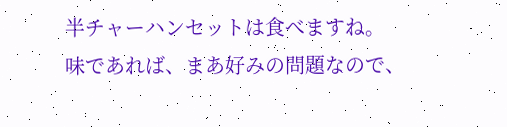半チャーハンセットは食べますね。
味であれば、まあ好みの問題なので、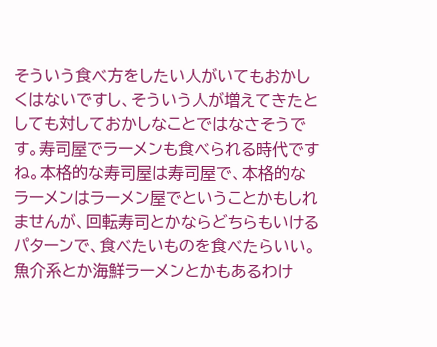そういう食べ方をしたい人がいてもおかしくはないですし、そういう人が増えてきたとしても対しておかしなことではなさそうです。寿司屋でラーメンも食べられる時代ですね。本格的な寿司屋は寿司屋で、本格的なラーメンはラーメン屋でということかもしれませんが、回転寿司とかならどちらもいけるパターンで、食べたいものを食べたらいい。魚介系とか海鮮ラーメンとかもあるわけ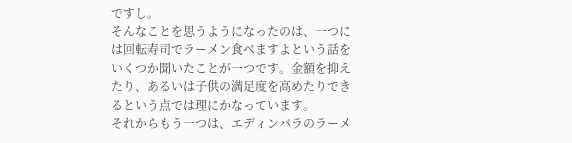ですし。
そんなことを思うようになったのは、一つには回転寿司でラーメン食べますよという話をいくつか聞いたことが一つです。金額を抑えたり、あるいは子供の満足度を高めたりできるという点では理にかなっています。
それからもう一つは、エディンバラのラーメ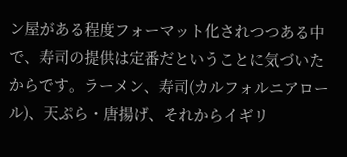ン屋がある程度フォーマット化されつつある中で、寿司の提供は定番だということに気づいたからです。ラーメン、寿司(カルフォルニアロール)、天ぷら・唐揚げ、それからイギリ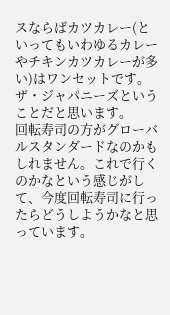スならばカツカレー(といってもいわゆるカレーやチキンカツカレーが多い)はワンセットです。ザ・ジャパニーズということだと思います。
回転寿司の方がグローバルスタンダードなのかもしれません。これで行くのかなという感じがして、今度回転寿司に行ったらどうしようかなと思っています。